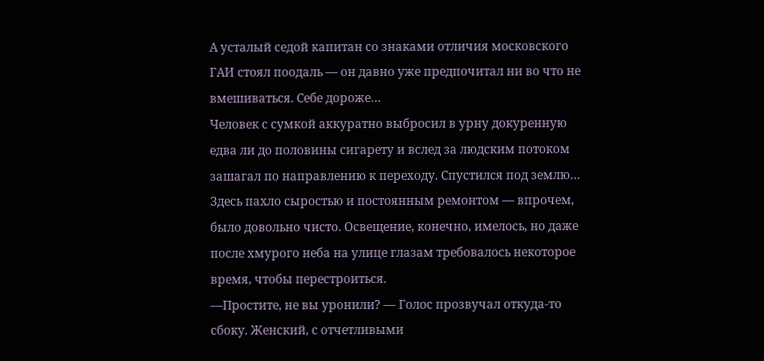А усталый седой капитан со знаками отличия московского ГАИ стоял поодаль — он давно уже предпочитал ни во что не вмешиваться. Себе дороже…
Человек с сумкой аккуратно выбросил в урну докуренную едва ли до половины сигарету и вслед за людским потоком зашагал по направлению к переходу. Спустился под землю…
Здесь пахло сыростью и постоянным ремонтом — впрочем, было довольно чисто. Освещение, конечно, имелось, но даже после хмурого неба на улице глазам требовалось некоторое время, чтобы перестроиться.
—Простите, не вы уронили? — Голос прозвучал откуда-то сбоку. Женский, с отчетливыми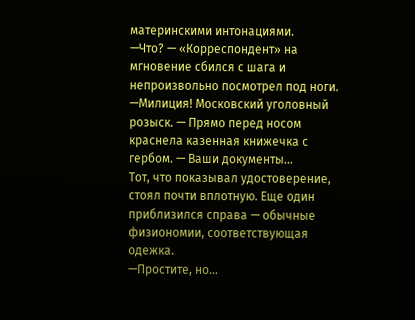материнскими интонациями.
—Что? — «Корреспондент» на мгновение сбился с шага и непроизвольно посмотрел под ноги.
—Милиция! Московский уголовный розыск. — Прямо перед носом краснела казенная книжечка с гербом. — Ваши документы…
Тот, что показывал удостоверение, стоял почти вплотную. Еще один приблизился справа — обычные физиономии, соответствующая одежка.
—Простите, но…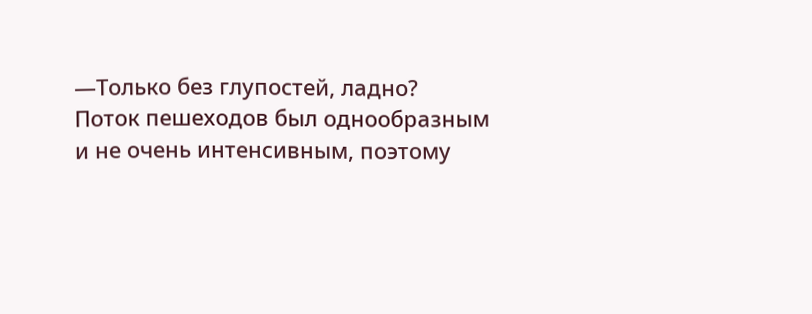—Только без глупостей, ладно?
Поток пешеходов был однообразным и не очень интенсивным, поэтому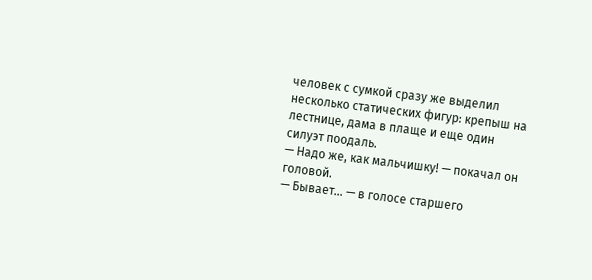человек с сумкой сразу же выделил несколько статических фигур: крепыш на лестнице, дама в плаще и еще один силуэт поодаль.
— Надо же, как мальчишку! — покачал он головой.
— Бывает… — в голосе старшего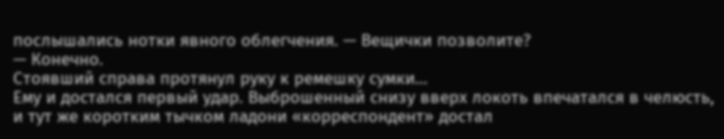послышались нотки явного облегчения. — Вещички позволите?
— Конечно.
Стоявший справа протянул руку к ремешку сумки…
Ему и достался первый удар. Выброшенный снизу вверх локоть впечатался в челюсть, и тут же коротким тычком ладони «корреспондент» достал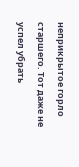неприкрытое горло старшего. Тот даже не успел убрать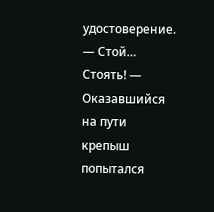удостоверение.
— Стой… Стоять! — Оказавшийся на пути крепыш попытался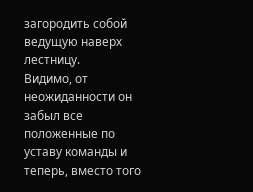загородить собой ведущую наверх лестницу.
Видимо, от неожиданности он забыл все положенные по уставу команды и теперь, вместо того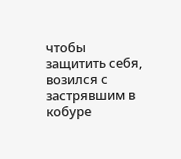чтобы защитить себя, возился с застрявшим в кобуре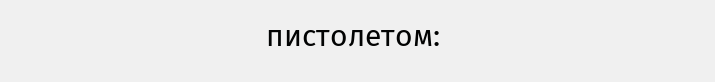пистолетом: